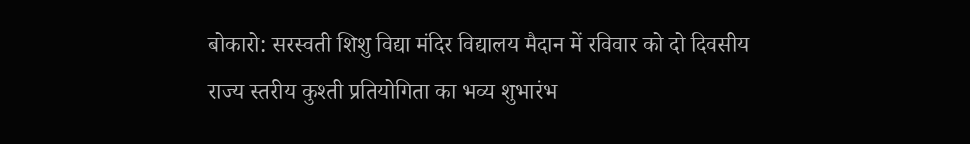बोकारो: सरस्वती शिशु विद्या मंदिर विद्यालय मैदान में रविवार को दो दिवसीय राज्य स्तरीय कुश्ती प्रतियोगिता का भव्य शुभारंभ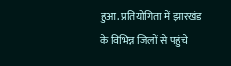हुआ. प्रतियोगिता में झारखंड के विभिन्न जिलों से पहुंचे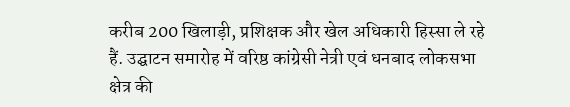करीब 200 खिलाड़ी, प्रशिक्षक और खेल अधिकारी हिस्सा ले रहे हैं. उद्घाटन समारोह में वरिष्ठ कांग्रेसी नेत्री एवं धनबाद लोकसभा क्षेत्र की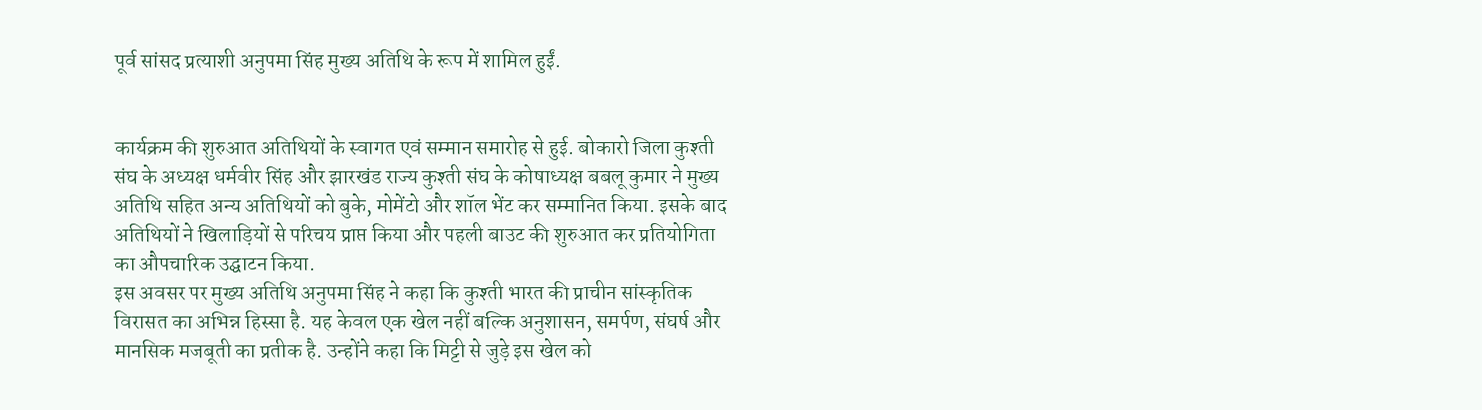पूर्व सांसद प्रत्याशी अनुपमा सिंह मुख्य अतिथि के रूप में शामिल हुईं.


कार्यक्रम की शुरुआत अतिथियों के स्वागत एवं सम्मान समारोह से हुई. बोकारो जिला कुश्ती संघ के अध्यक्ष धर्मवीर सिंह और झारखंड राज्य कुश्ती संघ के कोषाध्यक्ष बबलू कुमार ने मुख्य अतिथि सहित अन्य अतिथियों को बुके, मोमेंटो और शॉल भेंट कर सम्मानित किया. इसके बाद अतिथियों ने खिलाड़ियों से परिचय प्राप्त किया और पहली बाउट की शुरुआत कर प्रतियोगिता का औपचारिक उद्घाटन किया.
इस अवसर पर मुख्य अतिथि अनुपमा सिंह ने कहा कि कुश्ती भारत की प्राचीन सांस्कृतिक विरासत का अभिन्न हिस्सा है. यह केवल एक खेल नहीं बल्कि अनुशासन, समर्पण, संघर्ष और मानसिक मजबूती का प्रतीक है. उन्होंने कहा कि मिट्टी से जुड़े इस खेल को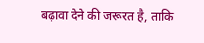बढ़ावा देने की जरूरत है, ताकि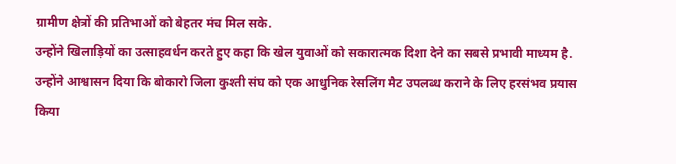ग्रामीण क्षेत्रों की प्रतिभाओं को बेहतर मंच मिल सके.
उन्होंने खिलाड़ियों का उत्साहवर्धन करते हुए कहा कि खेल युवाओं को सकारात्मक दिशा देने का सबसे प्रभावी माध्यम है. उन्होंने आश्वासन दिया कि बोकारो जिला कुश्ती संघ को एक आधुनिक रेसलिंग मैट उपलब्ध कराने के लिए हरसंभव प्रयास किया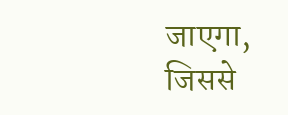जाएगा, जिससे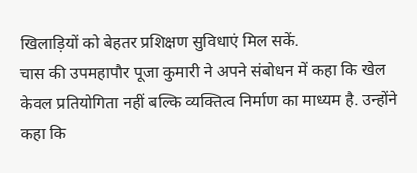खिलाड़ियों को बेहतर प्रशिक्षण सुविधाएं मिल सकें.
चास की उपमहापौर पूजा कुमारी ने अपने संबोधन में कहा कि खेल केवल प्रतियोगिता नहीं बल्कि व्यक्तित्व निर्माण का माध्यम है. उन्होंने कहा कि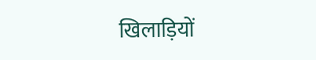खिलाड़ियों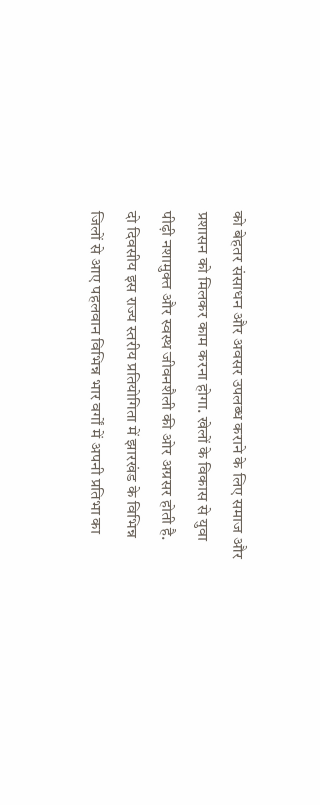को बेहतर संसाधन और अवसर उपलब्ध कराने के लिए समाज और प्रशासन को मिलकर काम करना होगा. खेलों के विकास से युवा पीढ़ी नशामुक्त और स्वस्थ जीवनशैली की ओर अग्रसर होती है.
दो दिवसीय इस राज्य स्तरीय प्रतियोगिता में झारखंड के विभिन्न जिलों से आए पहलवान विभिन्न भार वर्गों में अपनी प्रतिभा का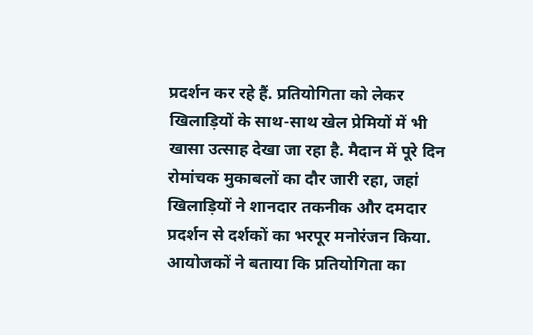प्रदर्शन कर रहे हैं. प्रतियोगिता को लेकर खिलाड़ियों के साथ-साथ खेल प्रेमियों में भी खासा उत्साह देखा जा रहा है. मैदान में पूरे दिन रोमांचक मुकाबलों का दौर जारी रहा, जहां खिलाड़ियों ने शानदार तकनीक और दमदार प्रदर्शन से दर्शकों का भरपूर मनोरंजन किया.
आयोजकों ने बताया कि प्रतियोगिता का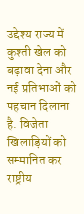उद्देश्य राज्य में कुश्ती खेल को बढ़ावा देना और नई प्रतिभाओं को पहचान दिलाना है. विजेता खिलाड़ियों को सम्मानित कर राष्ट्रीय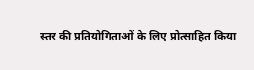स्तर की प्रतियोगिताओं के लिए प्रोत्साहित किया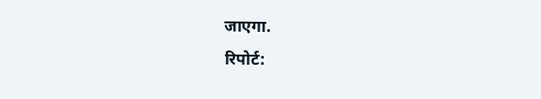जाएगा.
रिपोर्ट: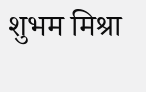शुभम मिश्रा